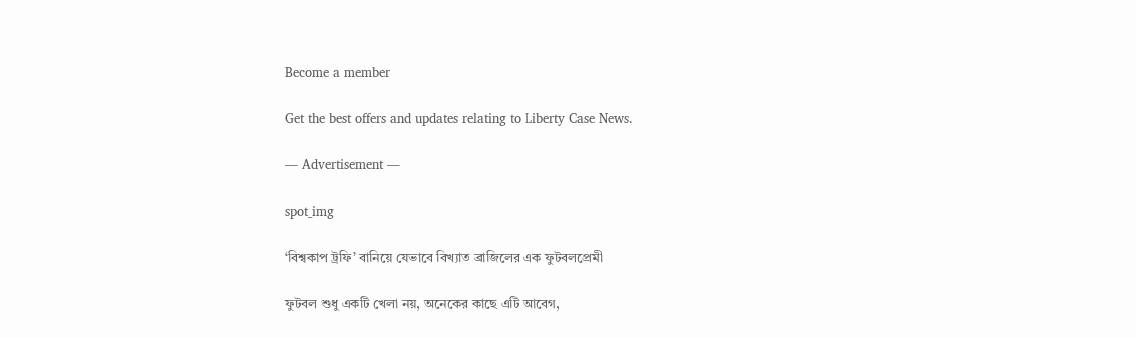Become a member

Get the best offers and updates relating to Liberty Case News.

― Advertisement ―

spot_img

‘বিশ্বকাপ ট্রফি’ বানিয়ে যেভাবে বিখ্যাত ব্রাজিলের এক ফুটবলপ্রেমী

ফুটবল শুধু একটি খেলা নয়, অনেকের কাছে এটি আবেগ,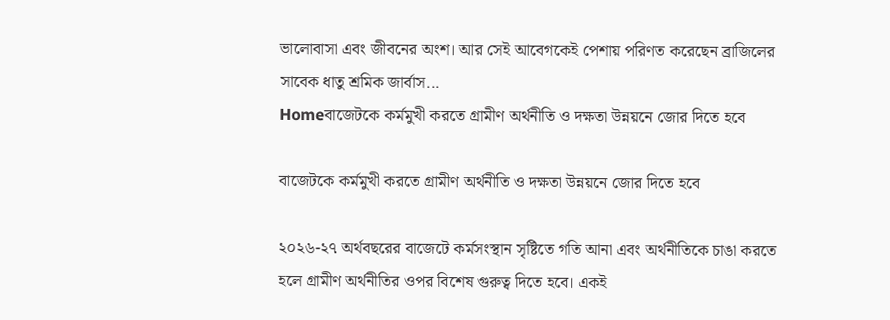ভালোবাসা এবং জীবনের অংশ। আর সেই আবেগকেই পেশায় পরিণত করেছেন ব্রাজিলের সাবেক ধাতু শ্রমিক জার্বাস...
Homeবাজেটকে কর্মমুখী করতে গ্রামীণ অর্থনীতি ও দক্ষতা উন্নয়নে জোর দিতে হবে

বাজেটকে কর্মমুখী করতে গ্রামীণ অর্থনীতি ও দক্ষতা উন্নয়নে জোর দিতে হবে

২০২৬-২৭ অর্থবছরের বাজেটে কর্মসংস্থান সৃষ্টিতে গতি আনা এবং অর্থনীতিকে চাঙা করতে হলে গ্রামীণ অর্থনীতির ওপর বিশেষ গুরুত্ব দিতে হবে। একই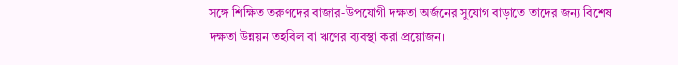সঙ্গে শিক্ষিত তরুণদের বাজার-উপযোগী দক্ষতা অর্জনের সুযোগ বাড়াতে তাদের জন্য বিশেষ দক্ষতা উন্নয়ন তহবিল বা ঋণের ব্যবস্থা করা প্রয়োজন।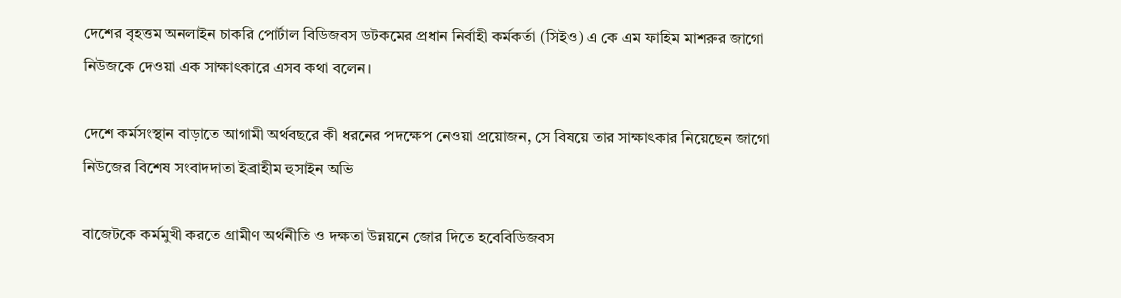দেশের বৃহত্তম অনলাইন চাকরি পোর্টাল বিডিজবস ডটকমের প্রধান নির্বাহী কর্মকর্তা (সিইও) এ কে এম ফাহিম মাশরুর জাগো নিউজকে দেওয়া এক সাক্ষাৎকারে এসব কথা বলেন।

দেশে কর্মসংস্থান বাড়াতে আগামী অর্থবছরে কী ধরনের পদক্ষেপ নেওয়া প্রয়োজন, সে বিষয়ে তার সাক্ষাৎকার নিয়েছেন জাগো নিউজের বিশেষ সংবাদদাতা ইব্রাহীম হুসাইন অভি

বাজেটকে কর্মমুখী করতে গ্রামীণ অর্থনীতি ও দক্ষতা উন্নয়নে জোর দিতে হবেবিডিজবস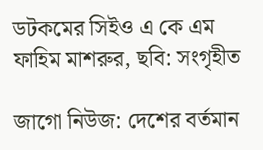ডটকমের সিইও এ কে এম ফাহিম মাশরুর, ছবি: সংগৃহীত

জাগো নিউজ: দেশের বর্তমান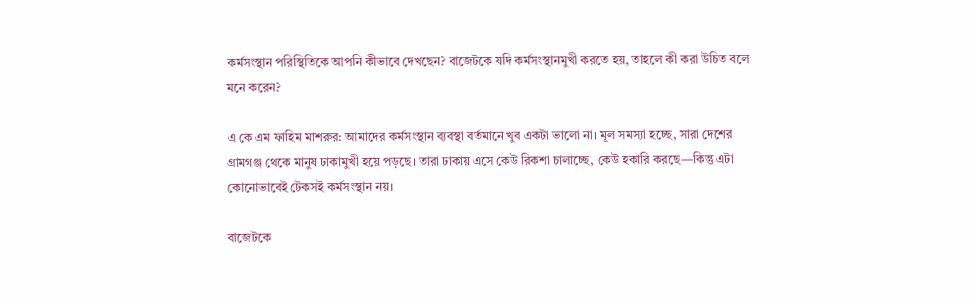কর্মসংস্থান পরিস্থিতিকে আপনি কীভাবে দেখছেন? বাজেটকে যদি কর্মসংস্থানমুখী করতে হয়, তাহলে কী করা উচিত বলে মনে করেন?

এ কে এম ফাহিম মাশরুর: আমাদের কর্মসংস্থান ব্যবস্থা বর্তমানে খুব একটা ভালো না। মূল সমস্যা হচ্ছে, সারা দেশের গ্রামগঞ্জ থেকে মানুষ ঢাকামুখী হয়ে পড়ছে। তারা ঢাকায় এসে কেউ রিকশা চালাচ্ছে, কেউ হকারি করছে—কিন্তু এটা কোনোভাবেই টেকসই কর্মসংস্থান নয়।

বাজেটকে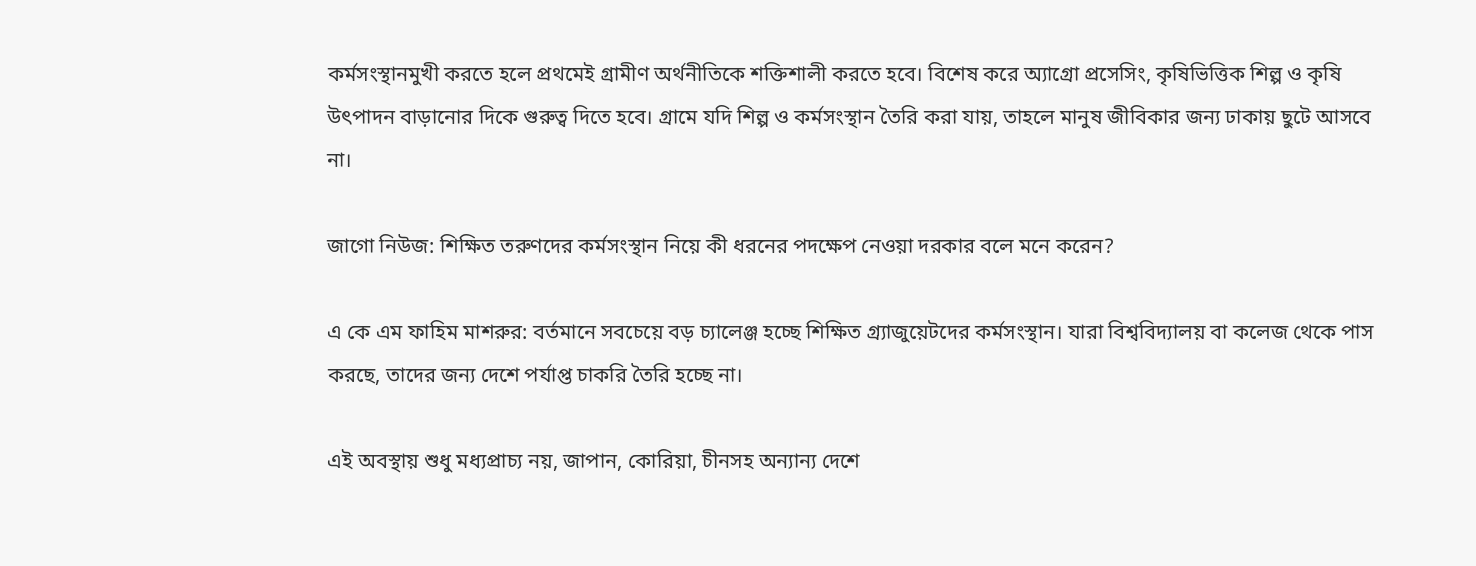কর্মসংস্থানমুখী করতে হলে প্রথমেই গ্রামীণ অর্থনীতিকে শক্তিশালী করতে হবে। বিশেষ করে অ্যাগ্রো প্রসেসিং, কৃষিভিত্তিক শিল্প ও কৃষি উৎপাদন বাড়ানোর দিকে গুরুত্ব দিতে হবে। গ্রামে যদি শিল্প ও কর্মসংস্থান তৈরি করা যায়, তাহলে মানুষ জীবিকার জন্য ঢাকায় ছুটে আসবে না।

জাগো নিউজ: শিক্ষিত তরুণদের কর্মসংস্থান নিয়ে কী ধরনের পদক্ষেপ নেওয়া দরকার বলে মনে করেন?

এ কে এম ফাহিম মাশরুর: বর্তমানে সবচেয়ে বড় চ্যালেঞ্জ হচ্ছে শিক্ষিত গ্র্যাজুয়েটদের কর্মসংস্থান। যারা বিশ্ববিদ্যালয় বা কলেজ থেকে পাস করছে, তাদের জন্য দেশে পর্যাপ্ত চাকরি তৈরি হচ্ছে না।

এই অবস্থায় শুধু মধ্যপ্রাচ্য নয়, জাপান, কোরিয়া, চীনসহ অন্যান্য দেশে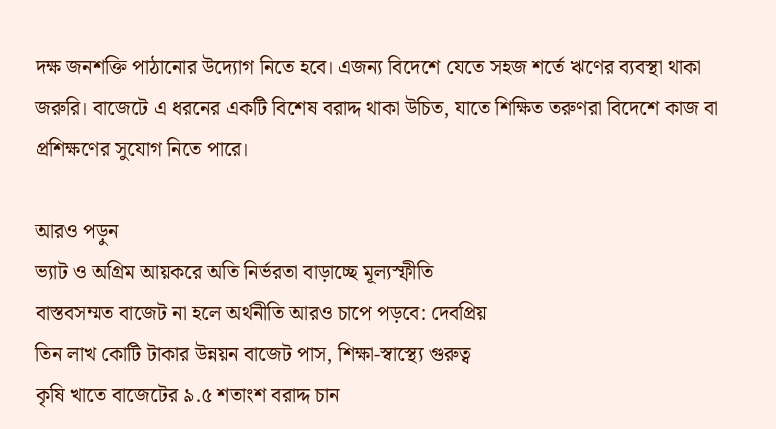দক্ষ জনশক্তি পাঠানোর উদ্যোগ নিতে হবে। এজন্য বিদেশে যেতে সহজ শর্তে ঋণের ব্যবস্থা থাকা জরুরি। বাজেটে এ ধরনের একটি বিশেষ বরাদ্দ থাকা উচিত, যাতে শিক্ষিত তরুণরা বিদেশে কাজ বা প্রশিক্ষণের সুযোগ নিতে পারে।

আরও পড়ুন
ভ্যাট ও অগ্রিম আয়করে অতি নির্ভরতা বাড়াচ্ছে মূল্যস্ফীতি
বাস্তবসম্মত বাজেট না হলে অর্থনীতি আরও চাপে পড়বে: দেবপ্রিয়
তিন লাখ কোটি টাকার উন্নয়ন বাজেট পাস, শিক্ষা-স্বাস্থ্যে গুরুত্ব
কৃষি খাতে বাজেটের ৯.৫ শতাংশ বরাদ্দ চান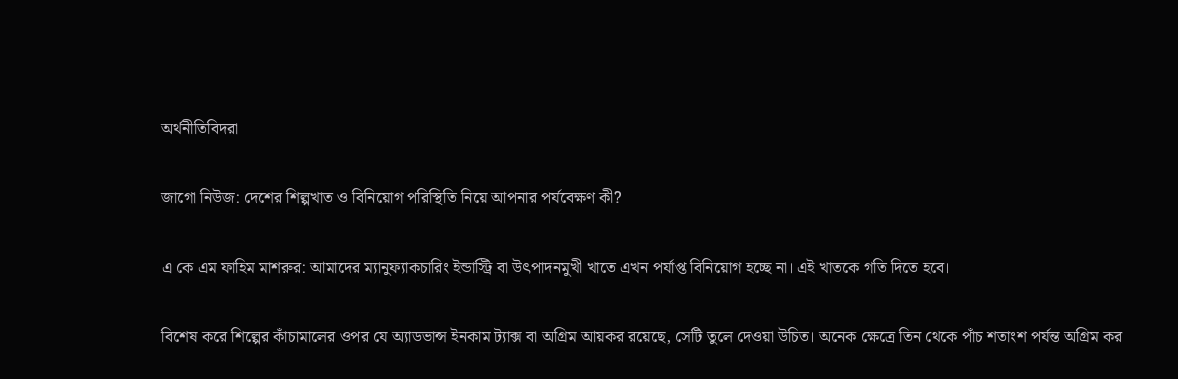অর্থনীতিবিদরা

জাগো নিউজ: দেশের শিল্পখাত ও বিনিয়োগ পরিস্থিতি নিয়ে আপনার পর্যবেক্ষণ কী?

এ কে এম ফাহিম মাশরুর: আমাদের ম্যানুফ্যাকচারিং ইন্ডাস্ট্রি বা উৎপাদনমুখী খাতে এখন পর্যাপ্ত বিনিয়োগ হচ্ছে না। এই খাতকে গতি দিতে হবে।

বিশেষ করে শিল্পের কাঁচামালের ওপর যে অ্যাডভান্স ইনকাম ট্যাক্স বা অগ্রিম আয়কর রয়েছে, সেটি তুলে দেওয়া উচিত। অনেক ক্ষেত্রে তিন থেকে পাঁচ শতাংশ পর্যন্ত অগ্রিম কর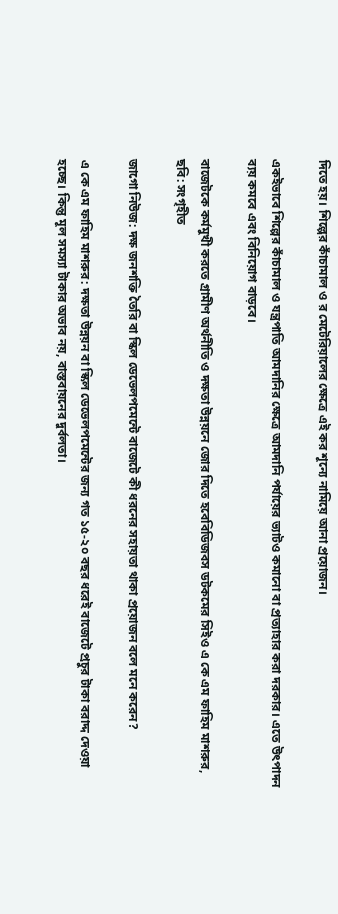দিতে হয়। শিল্পের কাঁচামাল ও র মেটেরিয়ালের ক্ষেত্রে এই কর শূন্যে নামিয়ে আনা প্রয়োজন।

একইভাবে শিল্পের কাঁচামাল ও যন্ত্রপাতি আমদানির ক্ষেত্রে আমদানি পর্যায়ের ভ্যাটও কমানো বা প্রত্যাহার করা দরকার। এতে উৎপাদন ব্যয় কমবে এবং বিনিয়োগ বাড়বে।

বাজেটকে কর্মমুখী করতে গ্রামীণ অর্থনীতি ও দক্ষতা উন্নয়নে জোর দিতে হবেবিডিজবস ডটকমের সিইও এ কে এম ফাহিম মাশরুর, ছবি: সংগৃহীত

জাগো নিউজ: দক্ষ জনশক্তি তৈরি বা স্কিল ডেভেলপমেন্টে বাজেটে কী ধরনের সহায়তা থাকা প্রয়োজন বলে মনে করেন?

এ কে এম ফাহিম মাশরুর: দক্ষতা উন্নয়ন বা স্কিল ডেভেলপমেন্টের জন্য গত ১৫-২০ বছর ধরেই বাজেটে প্রচুর টাকা বরাদ্দ দেওয়া হচ্ছে। কিন্তু মূল সমস্যা টাকার অভাব নয়, বাস্তবায়নের দুর্বলতা।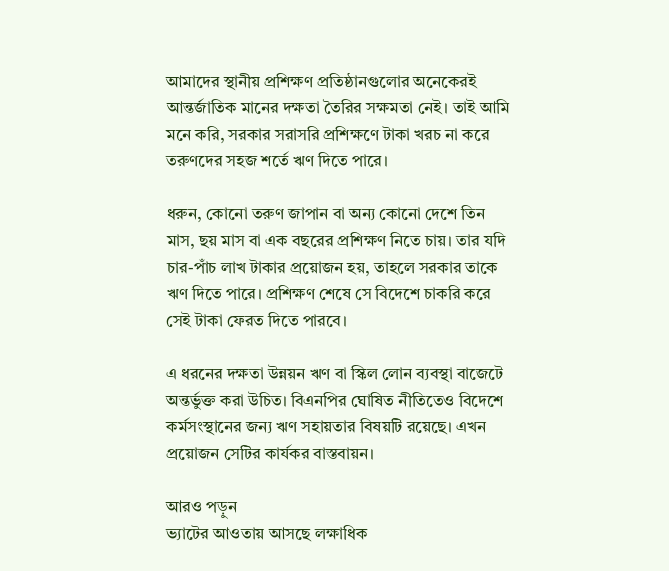আমাদের স্থানীয় প্রশিক্ষণ প্রতিষ্ঠানগুলোর অনেকেরই আন্তর্জাতিক মানের দক্ষতা তৈরির সক্ষমতা নেই। তাই আমি মনে করি, সরকার সরাসরি প্রশিক্ষণে টাকা খরচ না করে তরুণদের সহজ শর্তে ঋণ দিতে পারে।

ধরুন, কোনো তরুণ জাপান বা অন্য কোনো দেশে তিন মাস, ছয় মাস বা এক বছরের প্রশিক্ষণ নিতে চায়। তার যদি চার-পাঁচ লাখ টাকার প্রয়োজন হয়, তাহলে সরকার তাকে ঋণ দিতে পারে। প্রশিক্ষণ শেষে সে বিদেশে চাকরি করে সেই টাকা ফেরত দিতে পারবে।

এ ধরনের দক্ষতা উন্নয়ন ঋণ বা স্কিল লোন ব্যবস্থা বাজেটে অন্তর্ভুক্ত করা উচিত। বিএনপির ঘোষিত নীতিতেও বিদেশে কর্মসংস্থানের জন্য ঋণ সহায়তার বিষয়টি রয়েছে। এখন প্রয়োজন সেটির কার্যকর বাস্তবায়ন।

আরও পড়ুন
ভ্যাটের আওতায় আসছে লক্ষাধিক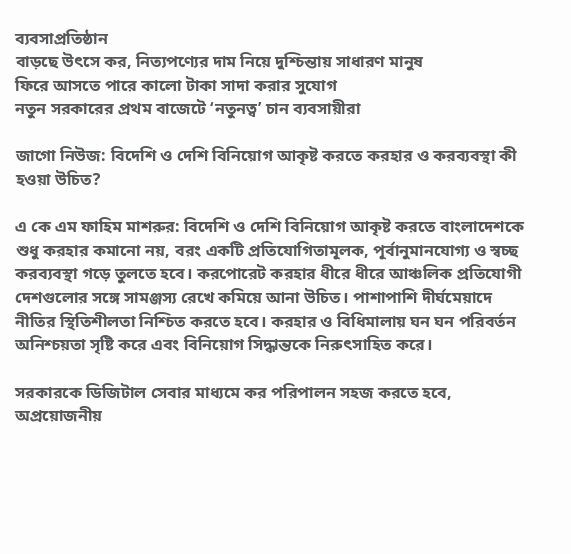ব্যবসাপ্রতিষ্ঠান
বাড়ছে উৎসে কর, নিত্যপণ্যের দাম নিয়ে দুশ্চিন্তায় সাধারণ মানুষ
ফিরে আসতে পারে কালো টাকা সাদা করার সুযোগ
নতুন সরকারের প্রথম বাজেটে ‘নতুনত্ব’ চান ব্যবসায়ীরা

জাগো নিউজ: বিদেশি ও দেশি বিনিয়োগ আকৃষ্ট করতে করহার ও করব্যবস্থা কী হওয়া উচিত?

এ কে এম ফাহিম মাশরুর: বিদেশি ও দেশি বিনিয়োগ আকৃষ্ট করতে বাংলাদেশকে শুধু করহার কমানো নয়, বরং একটি প্রতিযোগিতামূলক, পূর্বানুমানযোগ্য ও স্বচ্ছ করব্যবস্থা গড়ে তুলতে হবে। করপোরেট করহার ধীরে ধীরে আঞ্চলিক প্রতিযোগী দেশগুলোর সঙ্গে সামঞ্জস্য রেখে কমিয়ে আনা উচিত। পাশাপাশি দীর্ঘমেয়াদে নীতির স্থিতিশীলতা নিশ্চিত করতে হবে। করহার ও বিধিমালায় ঘন ঘন পরিবর্তন অনিশ্চয়তা সৃষ্টি করে এবং বিনিয়োগ সিদ্ধান্তকে নিরুৎসাহিত করে।

সরকারকে ডিজিটাল সেবার মাধ্যমে কর পরিপালন সহজ করতে হবে, অপ্রয়োজনীয়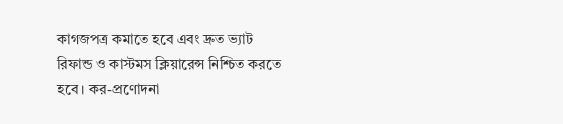কাগজপত্র কমাতে হবে এবং দ্রুত ভ্যাট রিফান্ড ও কাস্টমস ক্লিয়ারেন্স নিশ্চিত করতে হবে। কর-প্রণোদনা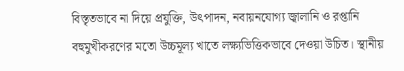বিস্তৃতভাবে না দিয়ে প্রযুক্তি, উৎপাদন, নবায়নযোগ্য জ্বালানি ও রপ্তানি বহুমুখীকরণের মতো উচ্চমূল্য খাতে লক্ষ্যভিত্তিকভাবে দেওয়া উচিত। স্থানীয়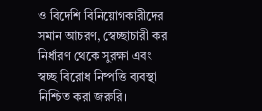ও বিদেশি বিনিয়োগকারীদের সমান আচরণ, স্বেচ্ছাচারী কর নির্ধারণ থেকে সুরক্ষা এবং স্বচ্ছ বিরোধ নিষ্পত্তি ব্যবস্থা নিশ্চিত করা জরুরি।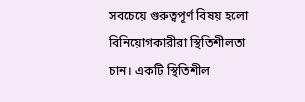সবচেয়ে গুরুত্বপূর্ণ বিষয় হলো বিনিয়োগকারীরা স্থিতিশীলতা চান। একটি স্থিতিশীল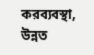করব্যবস্থা, উন্নত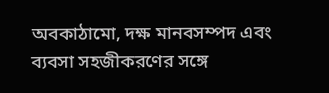অবকাঠামো, দক্ষ মানবসম্পদ এবং ব্যবসা সহজীকরণের সঙ্গে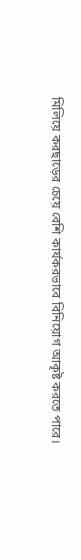মিলিয়ে করছাড়ের চেয়ে বেশি কার্যকরভাবে বিনিয়োগ আকৃষ্ট করতে পারে।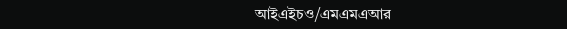আইএইচও/এমএমএআর